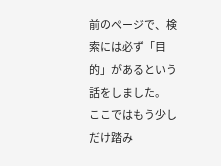前のページで、検索には必ず「目的」があるという話をしました。
ここではもう少しだけ踏み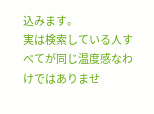込みます。
実は検索している人すべてが同じ温度感なわけではありませ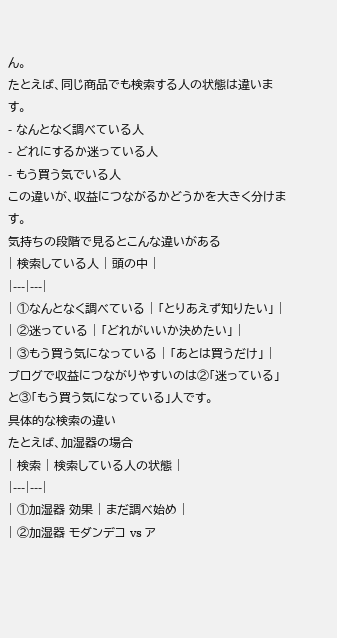ん。
たとえば、同じ商品でも検索する人の状態は違います。
- なんとなく調べている人
- どれにするか迷っている人
- もう買う気でいる人
この違いが、収益につながるかどうかを大きく分けます。
気持ちの段階で見るとこんな違いがある
| 検索している人 | 頭の中 |
|---|---|
| ①なんとなく調べている | 「とりあえず知りたい」 |
| ②迷っている | 「どれがいいか決めたい」 |
| ③もう買う気になっている | 「あとは買うだけ」 |
ブログで収益につながりやすいのは②「迷っている」と③「もう買う気になっている」人です。
具体的な検索の違い
たとえば、加湿器の場合
| 検索 | 検索している人の状態 |
|---|---|
| ①加湿器 効果 | まだ調べ始め |
| ②加湿器 モダンデコ vs ア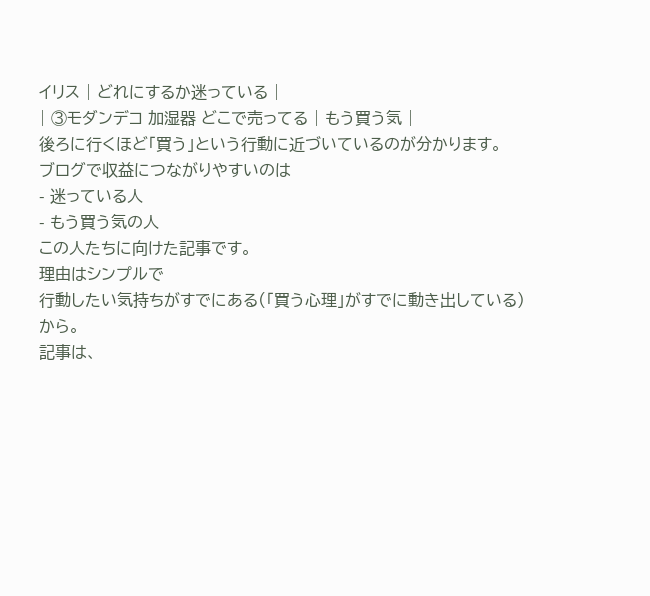イリス | どれにするか迷っている |
| ③モダンデコ 加湿器 どこで売ってる | もう買う気 |
後ろに行くほど「買う」という行動に近づいているのが分かります。
ブログで収益につながりやすいのは
- 迷っている人
- もう買う気の人
この人たちに向けた記事です。
理由はシンプルで
行動したい気持ちがすでにある(「買う心理」がすでに動き出している)から。
記事は、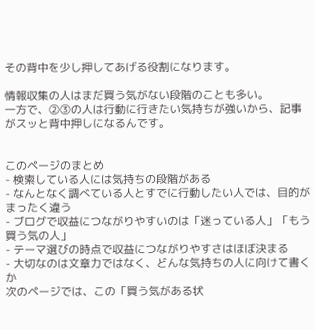その背中を少し押してあげる役割になります。

情報収集の人はまだ買う気がない段階のことも多い。
一方で、②③の人は行動に行きたい気持ちが強いから、記事がスッと背中押しになるんです。


このページのまとめ
- 検索している人には気持ちの段階がある
- なんとなく調べている人とすでに行動したい人では、目的がまったく違う
- ブログで収益につながりやすいのは「迷っている人」「もう買う気の人」
- テーマ選びの時点で収益につながりやすさはほぼ決まる
- 大切なのは文章力ではなく、どんな気持ちの人に向けて書くか
次のページでは、この「買う気がある状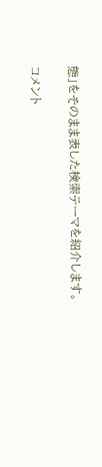態」をそのまま表した検索テーマを紹介します。

コメント